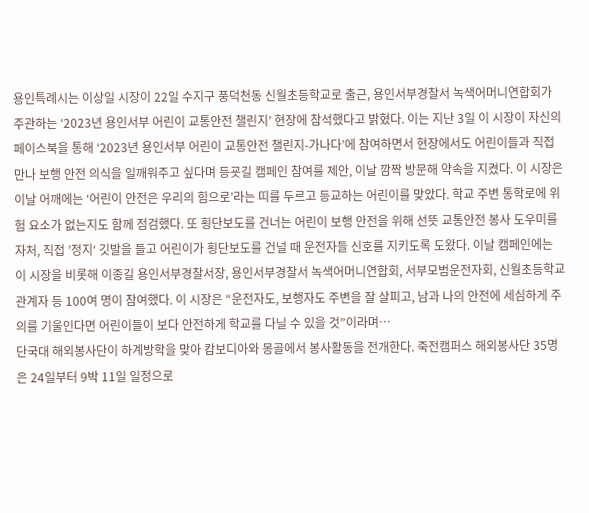용인특례시는 이상일 시장이 22일 수지구 풍덕천동 신월초등학교로 출근, 용인서부경찰서 녹색어머니연합회가 주관하는 ‘2023년 용인서부 어린이 교통안전 챌린지’ 현장에 참석했다고 밝혔다. 이는 지난 3일 이 시장이 자신의 페이스북을 통해 ‘2023년 용인서부 어린이 교통안전 챌린지-가나다’에 참여하면서 현장에서도 어린이들과 직접 만나 보행 안전 의식을 일깨워주고 싶다며 등굣길 캠페인 참여를 제안, 이날 깜짝 방문해 약속을 지켰다. 이 시장은 이날 어깨에는 ‘어린이 안전은 우리의 힘으로’라는 띠를 두르고 등교하는 어린이를 맞았다. 학교 주변 통학로에 위험 요소가 없는지도 함께 점검했다. 또 횡단보도를 건너는 어린이 보행 안전을 위해 선뜻 교통안전 봉사 도우미를 자처, 직접 ’정지‘ 깃발을 들고 어린이가 횡단보도를 건널 때 운전자들 신호를 지키도록 도왔다. 이날 캠페인에는 이 시장을 비롯해 이종길 용인서부경찰서장, 용인서부경찰서 녹색어머니연합회, 서부모범운전자회, 신월초등학교 관계자 등 100여 명이 참여했다. 이 시장은 “운전자도, 보행자도 주변을 잘 살피고, 남과 나의 안전에 세심하게 주의를 기울인다면 어린이들이 보다 안전하게 학교를 다닐 수 있을 것”이라며…
단국대 해외봉사단이 하계방학을 맞아 캄보디아와 몽골에서 봉사활동을 전개한다. 죽전캠퍼스 해외봉사단 35명은 24일부터 9박 11일 일정으로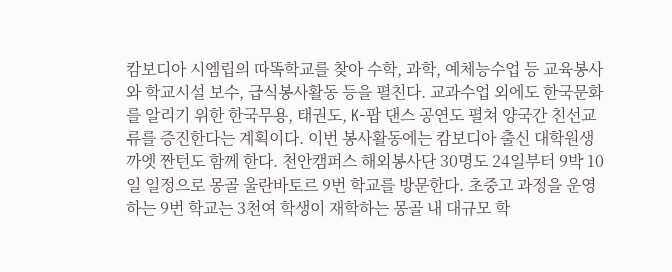캄보디아 시엠립의 따똑학교를 찾아 수학, 과학, 예체능수업 등 교육봉사와 학교시설 보수, 급식봉사활동 등을 펼친다. 교과수업 외에도 한국문화를 알리기 위한 한국무용, 태권도, K-팝 댄스 공연도 펼쳐 양국간 친선교류를 증진한다는 계획이다. 이번 봉사활동에는 캄보디아 출신 대학원생 까엣 짠턴도 함께 한다. 천안캠퍼스 해외봉사단 30명도 24일부터 9박 10일 일정으로 몽골 울란바토르 9번 학교를 방문한다. 초중고 과정을 운영하는 9번 학교는 3천여 학생이 재학하는 몽골 내 대규모 학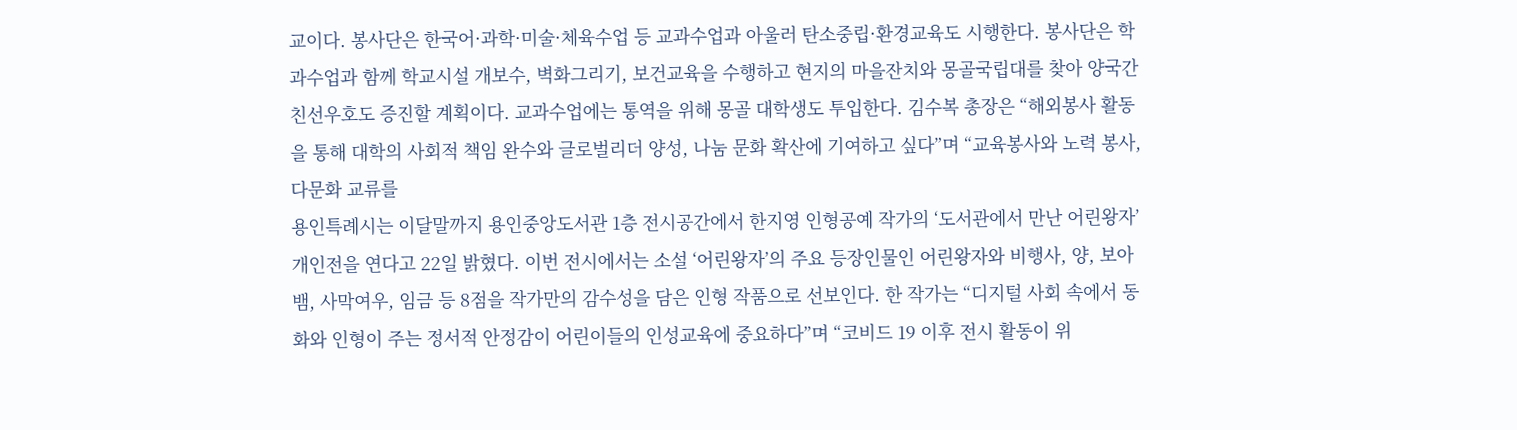교이다. 봉사단은 한국어·과학·미술·체육수업 등 교과수업과 아울러 탄소중립·환경교육도 시행한다. 봉사단은 학과수업과 함께 학교시설 개보수, 벽화그리기, 보건교육을 수행하고 현지의 마을잔치와 몽골국립대를 찾아 양국간 친선우호도 증진할 계획이다. 교과수업에는 통역을 위해 몽골 대학생도 투입한다. 김수복 총장은 “해외봉사 활동을 통해 대학의 사회적 책임 완수와 글로벌리더 양성, 나눔 문화 확산에 기여하고 싶다”며 “교육봉사와 노력 봉사, 다문화 교류를
용인특례시는 이달말까지 용인중앙도서관 1층 전시공간에서 한지영 인형공예 작가의 ‘도서관에서 만난 어린왕자’ 개인전을 연다고 22일 밝혔다. 이번 전시에서는 소설 ‘어린왕자’의 주요 등장인물인 어린왕자와 비행사, 양, 보아뱀, 사막여우, 임금 등 8점을 작가만의 감수성을 담은 인형 작품으로 선보인다. 한 작가는 “디지털 사회 속에서 동화와 인형이 주는 정서적 안정감이 어린이들의 인성교육에 중요하다”며 “코비드 19 이후 전시 활동이 위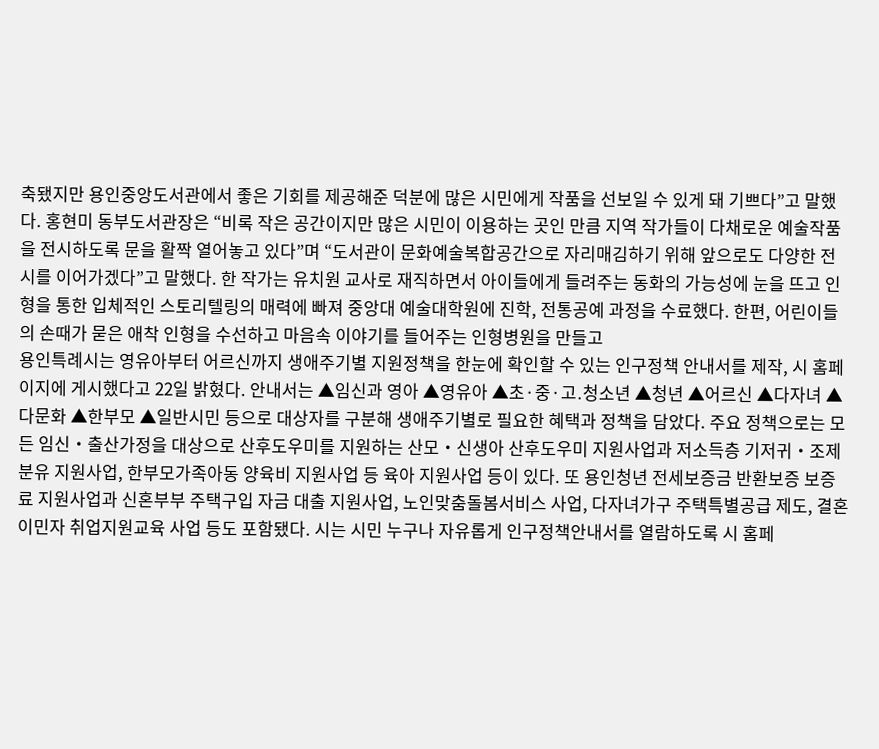축됐지만 용인중앙도서관에서 좋은 기회를 제공해준 덕분에 많은 시민에게 작품을 선보일 수 있게 돼 기쁘다”고 말했다. 홍현미 동부도서관장은 “비록 작은 공간이지만 많은 시민이 이용하는 곳인 만큼 지역 작가들이 다채로운 예술작품을 전시하도록 문을 활짝 열어놓고 있다”며 “도서관이 문화예술복합공간으로 자리매김하기 위해 앞으로도 다양한 전시를 이어가겠다”고 말했다. 한 작가는 유치원 교사로 재직하면서 아이들에게 들려주는 동화의 가능성에 눈을 뜨고 인형을 통한 입체적인 스토리텔링의 매력에 빠져 중앙대 예술대학원에 진학, 전통공예 과정을 수료했다. 한편, 어린이들의 손때가 묻은 애착 인형을 수선하고 마음속 이야기를 들어주는 인형병원을 만들고
용인특례시는 영유아부터 어르신까지 생애주기별 지원정책을 한눈에 확인할 수 있는 인구정책 안내서를 제작, 시 홈페이지에 게시했다고 22일 밝혔다. 안내서는 ▲임신과 영아 ▲영유아 ▲초·중·고․청소년 ▲청년 ▲어르신 ▲다자녀 ▲다문화 ▲한부모 ▲일반시민 등으로 대상자를 구분해 생애주기별로 필요한 혜택과 정책을 담았다. 주요 정책으로는 모든 임신‧출산가정을 대상으로 산후도우미를 지원하는 산모‧신생아 산후도우미 지원사업과 저소득층 기저귀‧조제분유 지원사업, 한부모가족아동 양육비 지원사업 등 육아 지원사업 등이 있다. 또 용인청년 전세보증금 반환보증 보증료 지원사업과 신혼부부 주택구입 자금 대출 지원사업, 노인맞춤돌봄서비스 사업, 다자녀가구 주택특별공급 제도, 결혼이민자 취업지원교육 사업 등도 포함됐다. 시는 시민 누구나 자유롭게 인구정책안내서를 열람하도록 시 홈페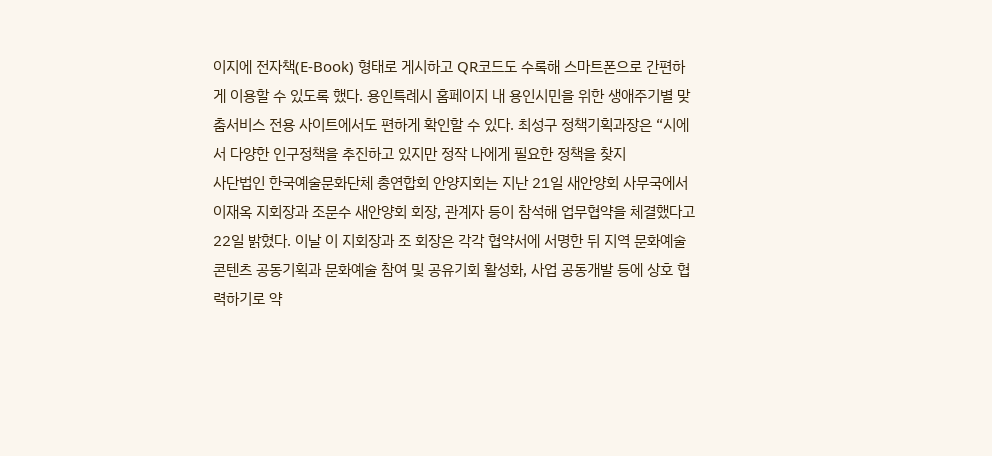이지에 전자책(E-Book) 형태로 게시하고 QR코드도 수록해 스마트폰으로 간편하게 이용할 수 있도록 했다. 용인특례시 홈페이지 내 용인시민을 위한 생애주기별 맞춤서비스 전용 사이트에서도 편하게 확인할 수 있다. 최성구 정책기획과장은 “시에서 다양한 인구정책을 추진하고 있지만 정작 나에게 필요한 정책을 찾지
사단법인 한국예술문화단체 총연합회 안양지회는 지난 21일 새안양회 사무국에서 이재옥 지회장과 조문수 새안양회 회장, 관계자 등이 참석해 업무협약을 체결했다고 22일 밝혔다. 이날 이 지회장과 조 회장은 각각 협약서에 서명한 뒤 지역 문화예술 콘텐츠 공동기획과 문화예술 참여 및 공유기회 활성화, 사업 공동개발 등에 상호 협력하기로 약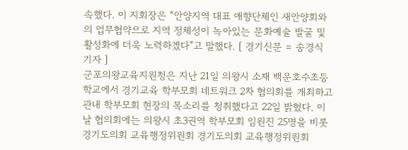속했다. 이 지회장은 “안양지역 대표 애향단체인 새안양회와의 업무협약으로 지역 정체성이 녹아있는 문화예술 발굴 및 활성화에 더욱 노력하겠다”고 말했다. [ 경기신문 = 송경식 기자 ]
군포의왕교육지원청은 지난 21일 의왕시 소재 백운호수초등학교에서 경기교육 학부모회 네트워크 2차 협의회를 개최하고 관내 학부모회 현장의 목소리를 청취했다고 22일 밝혔다. 이날 협의회에는 의왕시 초3권역 학부모회 임원진 25명을 비롯 경기도의회 교육행정위원회 경기도의회 교육행정위원회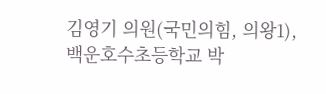김영기 의원(국민의힘, 의왕1), 백운호수초등학교 박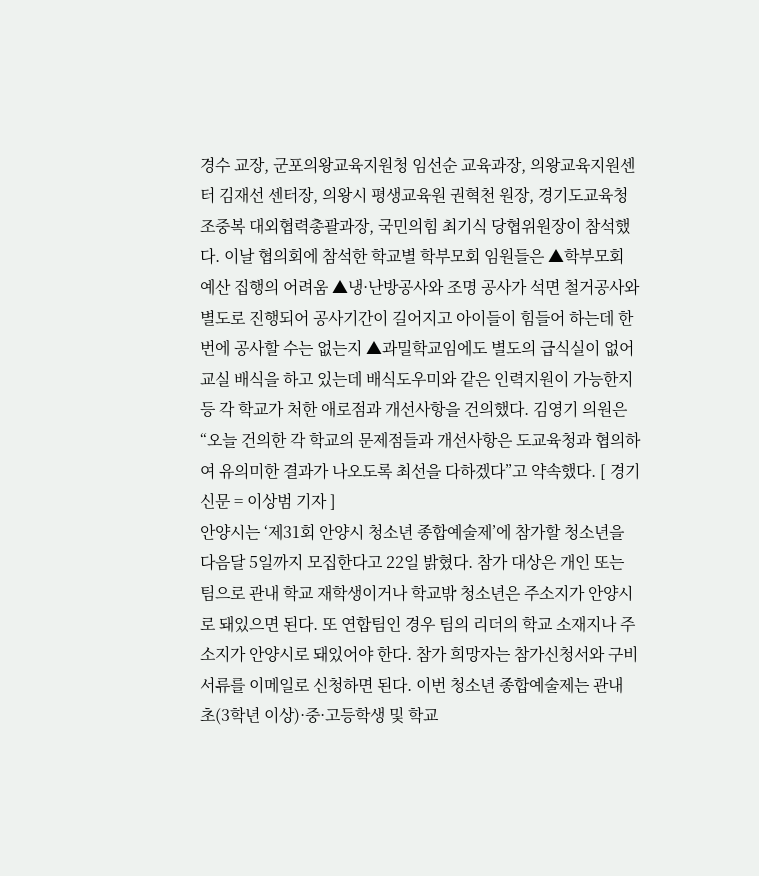경수 교장, 군포의왕교육지원청 임선순 교육과장, 의왕교육지원센터 김재선 센터장, 의왕시 평생교육원 권혁천 원장, 경기도교육청 조중복 대외협력총괄과장, 국민의힘 최기식 당협위원장이 참석했다. 이날 협의회에 참석한 학교별 학부모회 임원들은 ▲학부모회 예산 집행의 어려움 ▲냉·난방공사와 조명 공사가 석면 철거공사와 별도로 진행되어 공사기간이 길어지고 아이들이 힘들어 하는데 한번에 공사할 수는 없는지 ▲과밀학교임에도 별도의 급식실이 없어 교실 배식을 하고 있는데 배식도우미와 같은 인력지원이 가능한지 등 각 학교가 처한 애로점과 개선사항을 건의했다. 김영기 의원은 “오늘 건의한 각 학교의 문제점들과 개선사항은 도교육청과 협의하여 유의미한 결과가 나오도록 최선을 다하겠다”고 약속했다. [ 경기신문 = 이상범 기자 ]
안양시는 ‘제31회 안양시 청소년 종합예술제’에 참가할 청소년을 다음달 5일까지 모집한다고 22일 밝혔다. 참가 대상은 개인 또는 팀으로 관내 학교 재학생이거나 학교밖 청소년은 주소지가 안양시로 돼있으면 된다. 또 연합팀인 경우 팀의 리더의 학교 소재지나 주소지가 안양시로 돼있어야 한다. 참가 희망자는 참가신청서와 구비서류를 이메일로 신청하면 된다. 이번 청소년 종합예술제는 관내 초(3학년 이상)·중·고등학생 및 학교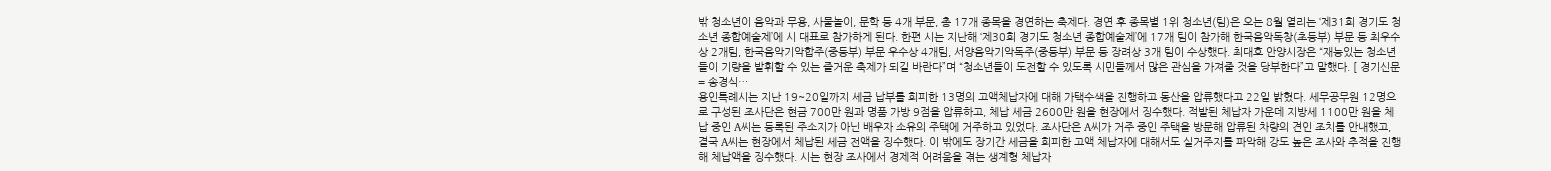밖 청소년이 음악과 무용, 사물놀이, 문학 등 4개 부문, 총 17개 종목을 경연하는 축제다. 경연 후 종목별 1위 청소년(팀)은 오는 8월 열리는 ‘제31회 경기도 청소년 종합예술제’에 시 대표로 참가하게 된다. 한편 시는 지난해 ‘제30회 경기도 청소년 종합예술제’에 17개 팀이 참가해 한국음악독창(초등부) 부문 등 최우수상 2개팀, 한국음악기악합주(중등부) 부문 우수상 4개팀, 서양음악기악독주(중등부) 부문 등 장려상 3개 팀이 수상했다. 최대호 안양시장은 “재능있는 청소년들이 기량을 발휘할 수 있는 즐거운 축제가 되길 바란다”며 “청소년들이 도전할 수 있도록 시민들께서 많은 관심을 가져줄 것을 당부한다”고 말했다. [ 경기신문 = 송경식…
용인특례시는 지난 19~20일까지 세금 납부를 회피한 13명의 고액체납자에 대해 가택수색을 진행하고 동산을 압류했다고 22일 밝혔다. 세무공무원 12명으로 구성된 조사단은 현금 700만 원과 명품 가방 9점을 압류하고, 체납 세금 2600만 원을 현장에서 징수했다. 적발된 체납자 가운데 지방세 1100만 원을 체납 중인 A씨는 등록된 주소지가 아닌 배우자 소유의 주택에 거주하고 있었다. 조사단은 A씨가 거주 중인 주택을 방문해 압류된 차량의 견인 조치를 안내했고, 결국 A씨는 현장에서 체납된 세금 전액을 징수했다. 이 밖에도 장기간 세금을 회피한 고액 체납자에 대해서도 실거주지를 파악해 강도 높은 조사와 추적을 진행해 체납액을 징수했다. 시는 현장 조사에서 경제적 어려움을 겪는 생계형 체납자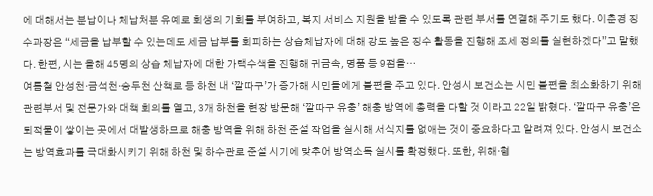에 대해서는 분납이나 체납처분 유예로 회생의 기회를 부여하고, 복지 서비스 지원을 받을 수 있도록 관련 부서를 연결해 주기도 했다. 이춘경 징수과장은 “세금을 납부할 수 있는데도 세금 납부를 회피하는 상습체납자에 대해 강도 높은 징수 활동을 진행해 조세 정의를 실현하겠다”고 말했다. 한편, 시는 올해 45명의 상습 체납자에 대한 가택수색을 진행해 귀금속, 명품 등 9점을…
여름철 안성천·금석천·승두천 산책로 등 하천 내 ‘깔따구’가 증가해 시민들에게 불편을 주고 있다. 안성시 보건소는 시민 불편을 최소화하기 위해 관련부서 및 전문가와 대책 회의를 열고, 3개 하천을 현장 방문해 ‘깔따구 유충’ 해충 방역에 총력을 다할 것 이라고 22일 밝혔다. ‘깔따구 유충’은 퇴적물이 쌓이는 곳에서 대발생하므로 해충 방역을 위해 하천 준설 작업을 실시해 서식지를 없애는 것이 중요하다고 알려져 있다. 안성시 보건소는 방역효과를 극대화시키기 위해 하천 및 하수관로 준설 시기에 맞추어 방역소독 실시를 확정했다. 또한, 위해·혐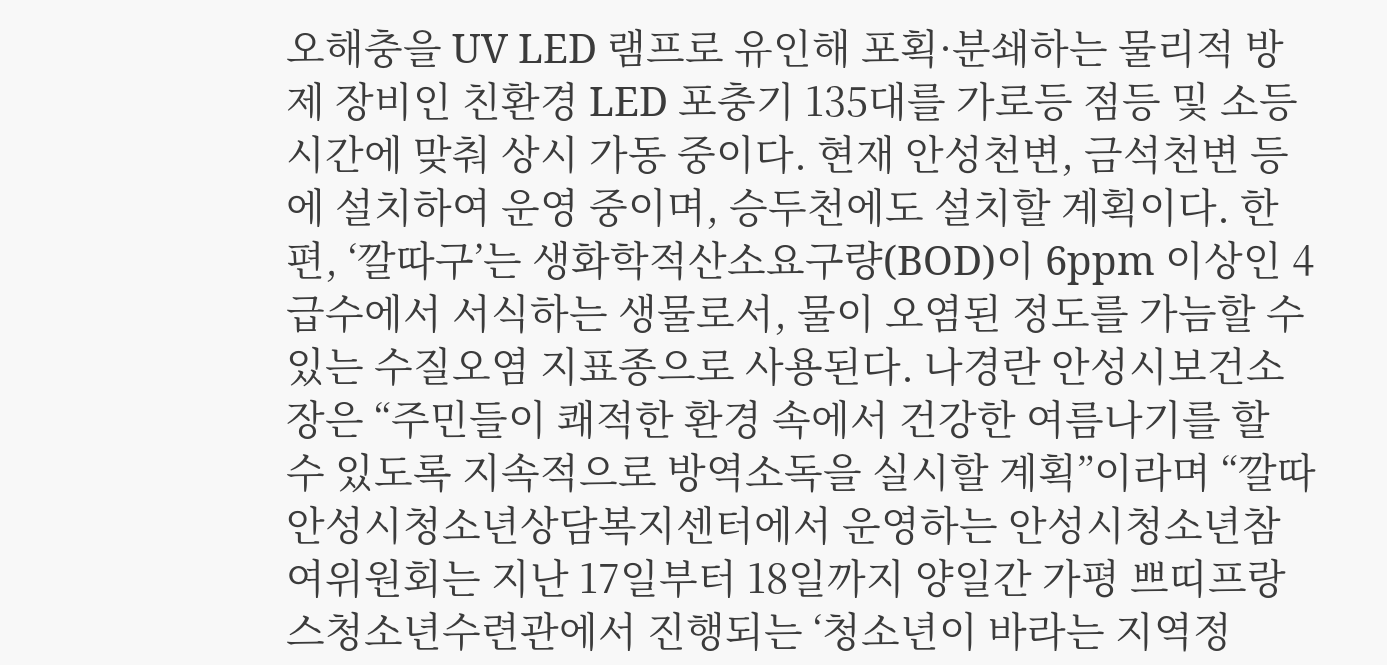오해충을 UV LED 램프로 유인해 포획·분쇄하는 물리적 방제 장비인 친환경 LED 포충기 135대를 가로등 점등 및 소등시간에 맞춰 상시 가동 중이다. 현재 안성천변, 금석천변 등에 설치하여 운영 중이며, 승두천에도 설치할 계획이다. 한편, ‘깔따구’는 생화학적산소요구량(BOD)이 6ppm 이상인 4급수에서 서식하는 생물로서, 물이 오염된 정도를 가늠할 수 있는 수질오염 지표종으로 사용된다. 나경란 안성시보건소장은 “주민들이 쾌적한 환경 속에서 건강한 여름나기를 할 수 있도록 지속적으로 방역소독을 실시할 계획”이라며 “깔따
안성시청소년상담복지센터에서 운영하는 안성시청소년참여위원회는 지난 17일부터 18일까지 양일간 가평 쁘띠프랑스청소년수련관에서 진행되는 ‘청소년이 바라는 지역정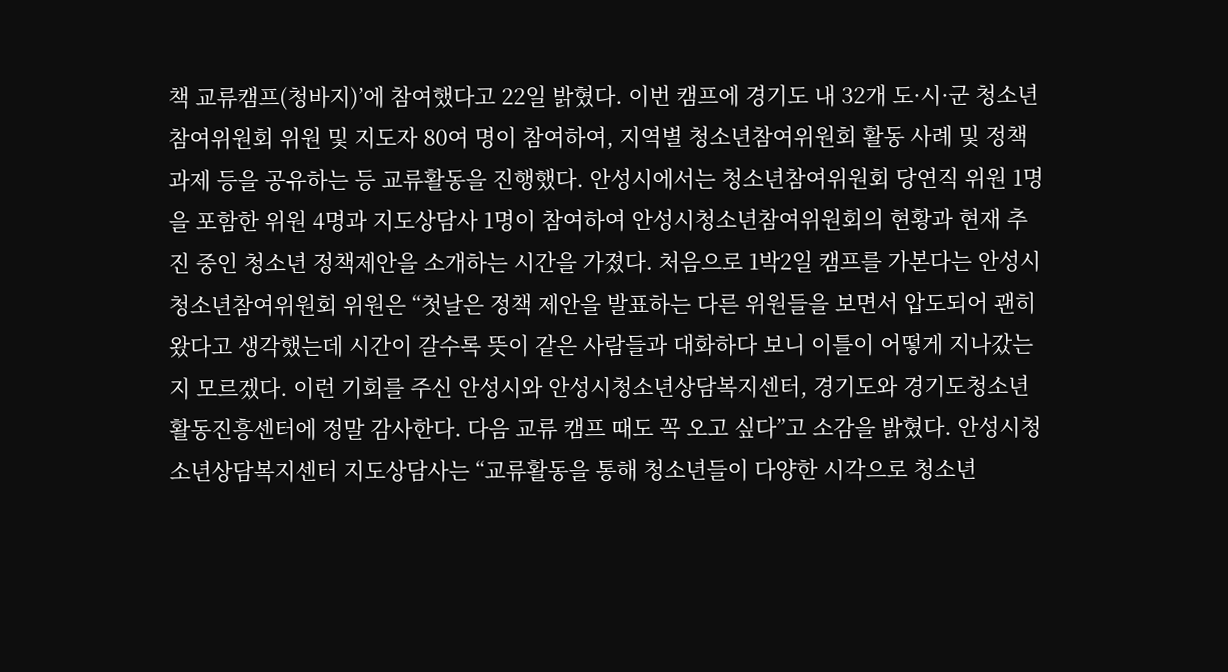책 교류캠프(청바지)’에 참여했다고 22일 밝혔다. 이번 캠프에 경기도 내 32개 도·시·군 청소년참여위원회 위원 및 지도자 80여 명이 참여하여, 지역별 청소년참여위원회 활동 사례 및 정책과제 등을 공유하는 등 교류활동을 진행했다. 안성시에서는 청소년참여위원회 당연직 위원 1명을 포함한 위원 4명과 지도상담사 1명이 참여하여 안성시청소년참여위원회의 현황과 현재 추진 중인 청소년 정책제안을 소개하는 시간을 가졌다. 처음으로 1박2일 캠프를 가본다는 안성시청소년참여위원회 위원은 “첫날은 정책 제안을 발표하는 다른 위원들을 보면서 압도되어 괜히 왔다고 생각했는데 시간이 갈수록 뜻이 같은 사람들과 대화하다 보니 이틀이 어떻게 지나갔는지 모르겠다. 이런 기회를 주신 안성시와 안성시청소년상담복지센터, 경기도와 경기도청소년활동진흥센터에 정말 감사한다. 다음 교류 캠프 때도 꼭 오고 싶다”고 소감을 밝혔다. 안성시청소년상담복지센터 지도상담사는 “교류활동을 통해 청소년들이 다양한 시각으로 청소년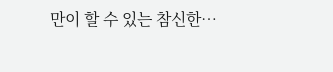만이 할 수 있는 참신한…